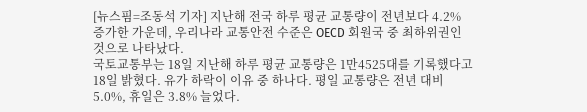[뉴스핌=조동석 기자] 지난해 전국 하루 평균 교통량이 전년보다 4.2% 증가한 가운데, 우리나라 교통안전 수준은 OECD 회원국 중 최하위권인 것으로 나타났다.
국토교통부는 18일 지난해 하루 평균 교통량은 1만4525대를 기록했다고 18일 밝혔다. 유가 하락이 이유 중 하나다. 평일 교통량은 전년 대비 5.0%, 휴일은 3.8% 늘었다.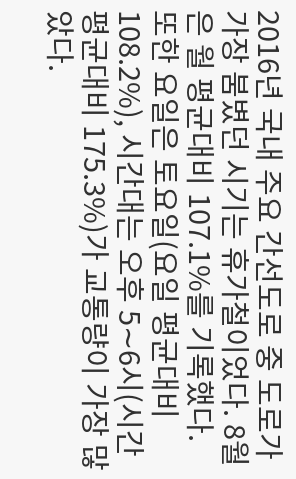2016년 국내 주요 간선도로 중 도로가 가장 붐볐던 시기는 휴가철이었다. 8월은 월 평균대비 107.1%를 기록했다. 또한 요일은 토요일(요일 평균대비 108.2%), 시간대는 오후 5∼6시(시간 평균대비 175.3%)가 교통량이 가장 많았다.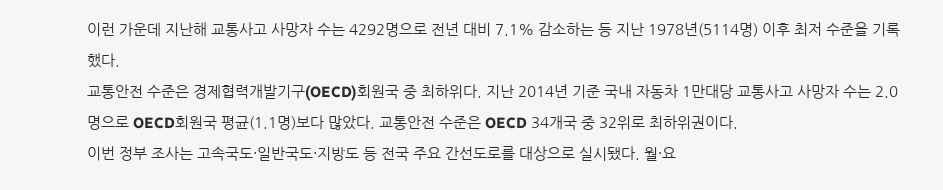이런 가운데 지난해 교통사고 사망자 수는 4292명으로 전년 대비 7.1% 감소하는 등 지난 1978년(5114명) 이후 최저 수준을 기록했다.
교통안전 수준은 경제협력개발기구(OECD)회원국 중 최하위다. 지난 2014년 기준 국내 자동차 1만대당 교통사고 사망자 수는 2.0명으로 OECD회원국 평균(1.1명)보다 많았다. 교통안전 수준은 OECD 34개국 중 32위로 최하위권이다.
이번 정부 조사는 고속국도·일반국도·지방도 등 전국 주요 간선도로를 대상으로 실시됐다. 월·요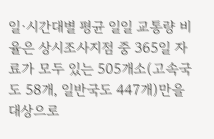일·시간대별 평균 일일 교통량 비율은 상시조사지점 중 365일 자료가 모두 있는 505개소(고속국도 58개, 일반국도 447개)만을 대상으로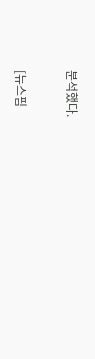분석했다.

[뉴스핌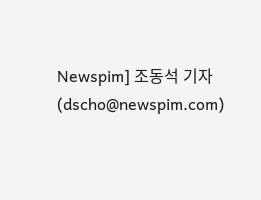Newspim] 조동석 기자 (dscho@newspim.com)